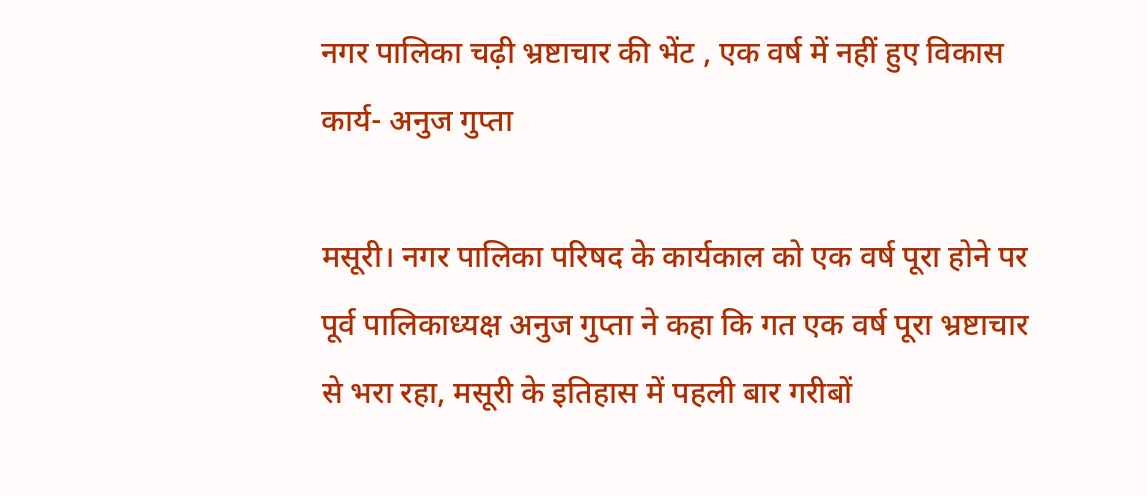नगर पालिका चढ़ी भ्रष्टाचार की भेंट , एक वर्ष में नहीं हुए विकास कार्य- अनुज गुप्ता

मसूरी। नगर पालिका परिषद के कार्यकाल को एक वर्ष पूरा होने पर पूर्व पालिकाध्यक्ष अनुज गुप्ता ने कहा कि गत एक वर्ष पूरा भ्रष्टाचार से भरा रहा, मसूरी के इतिहास में पहली बार गरीबों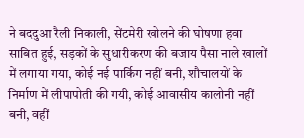ने बददुआ रैली निकाली, सेंटमेरी खोलने की घोषणा हवा साबित हुई, सड़कों के सुधारीकरण की बजाय पैसा नाले खालों में लगाया गया, कोई नई पार्किग नहीं बनी, शौचालयों के निर्माण में लीपापोती की गयी, कोई आवासीय कालोनी नहीं बनी, वहीं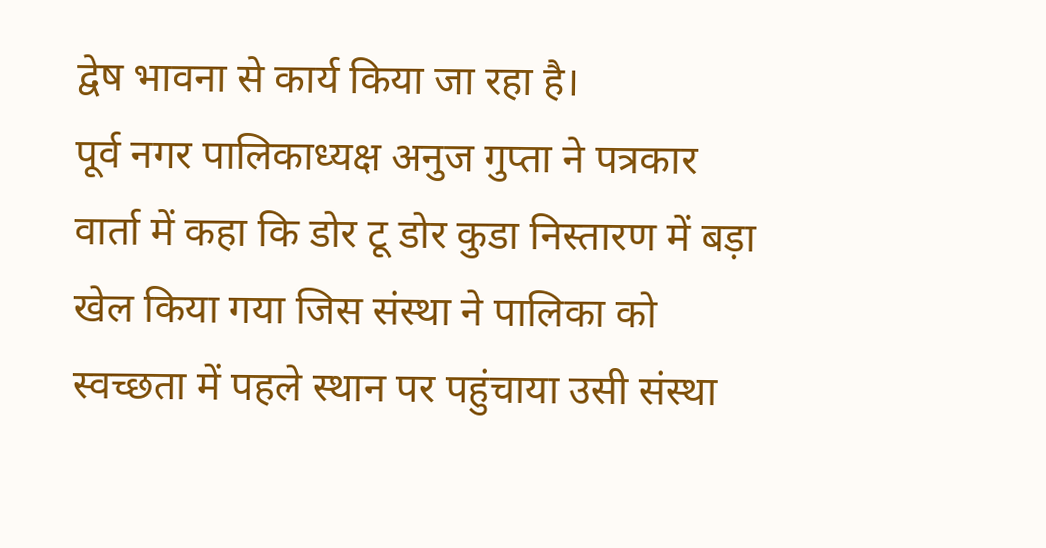द्वेष भावना से कार्य किया जा रहा है।
पूर्व नगर पालिकाध्यक्ष अनुज गुप्ता ने पत्रकार वार्ता में कहा कि डोर टू डोर कुडा निस्तारण में बड़ा खेल किया गया जिस संस्था ने पालिका को स्वच्छता में पहले स्थान पर पहुंचाया उसी संस्था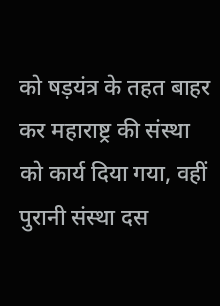को षड़यंत्र के तहत बाहर कर महाराष्ट्र की संस्था को कार्य दिया गया, वहीं पुरानी संस्था दस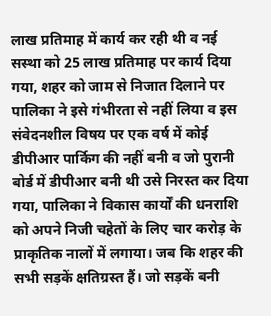लाख प्रतिमाह में कार्य कर रही थी व नई सस्था को 25 लाख प्रतिमाह पर कार्य दिया गया, शहर को जाम से निजात दिलाने पर पालिका ने इसे गंभीरता से नहीं लिया व इस संवेदनशील विषय पर एक वर्ष में कोई डीपीआर पार्किग की नहीं बनी व जो पुरानी बोर्ड में डीपीआर बनी थी उसे निरस्त कर दिया गया, पालिका ने विकास कार्यों की धनराशि को अपने निजी चहेतों के लिए चार करोड़ के प्राकृतिक नालों में लगाया। जब कि शहर की सभी सड़कें क्षतिग्रस्त हैं। जो सड़कें बनी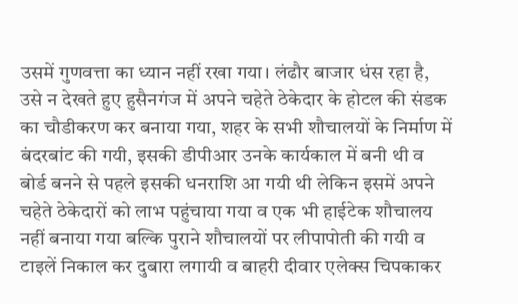उसमें गुणवत्ता का ध्यान नहीं रखा गया। लंढौर बाजार धंस रहा है, उसे न देखते हुए हुसैनगंज में अपने चहेते ठेकेदार के होटल की संडक का चौडीकरण कर बनाया गया, शहर के सभी शौचालयों के निर्माण में बंदरबांट की गयी, इसकी डीपीआर उनके कार्यकाल में बनी थी व बोर्ड बनने से पहले इसकी धनराशि आ गयी थी लेकिन इसमें अपने चहेते ठेकेदारों को लाभ पहुंचाया गया व एक भी हाईटेक शौचालय नहीं बनाया गया बल्कि पुराने शौचालयों पर लीपापोती की गयी व टाइलें निकाल कर दुबारा लगायी व बाहरी दीवार एलेक्स चिपकाकर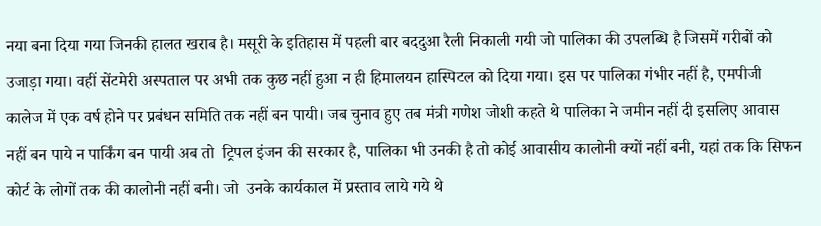नया बना दिया गया जिनकी हालत खराब है। मसूरी के इतिहास में पहली बार बददुआ रैली निकाली गयी जो पालिका की उपलब्धि है जिसमें गरीबों को उजाड़ा गया। वहीं सेंटमेरी अस्पताल पर अभी तक कुछ नहीं हुआ न ही हिमालयन हास्पिटल को दिया गया। इस पर पालिका गंभीर नहीं है, एमपीजी कालेज में एक वर्ष होने पर प्रबंधन समिति तक नहीं बन पायी। जब चुनाव हुए तब मंत्री गणेश जोशी कहते थे पालिका ने जमीन नहीं दी इसलिए आवास नहीं बन पाये न पार्किंग बन पायी अब तो  ट्रिपल इंजन की सरकार है, पालिका भी उनकी है तो कोई आवासीय कालोनी क्यों नहीं बनी, यहां तक कि सिफन कोर्ट के लोगों तक की कालोनी नहीं बनी। जो  उनके कार्यकाल में प्रस्ताव लाये गये थे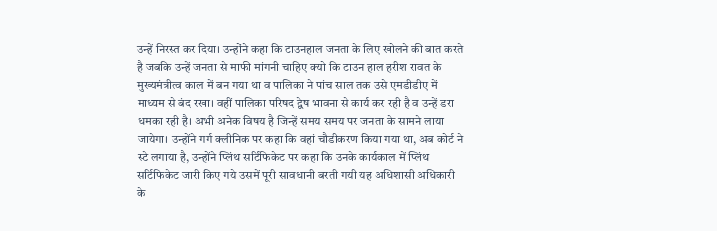उन्हें निरस्त कर दिया। उन्होंने कहा कि टाउनहाल जनता के लिए खोलने की बात करते है जबकि उन्हें जनता से माफी मांगनी चाहिए क्यो कि टाउन हाल हरीश रावत के मुख्यमंत्रीत्व काल में बन गया था व पालिका ने पांच साल तक उसे एमडीडीए में माध्यम से बंद रखा। वहीं पालिका परिषद द्वेष भावना से कार्य कर रही है व उन्हें डरा धमका रही है। अभी अनेक विषय है जिन्हें समय समय पर जनता के सामने लाया जायेगा। उन्होंने गर्ग क्लीनिक पर कहा कि वहां चौडीकरण किया गया था, अब कोर्ट ने स्टे लगाया है, उन्होंने प्लिंथ सर्टिफिकेट पर कहा कि उनके कार्यकाल में प्लिंथ सर्टिफिकेट जारी किए गये उसमें पूरी सावधानी बरती गयी यह अधिशासी अधिकारी के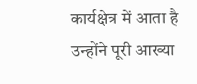कार्यक्षेत्र में आता है उन्होंने पूरी आख्या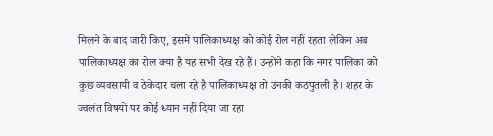मिलने के बाद जारी किए, इसमें पालिकाध्यक्ष को कोई रोल नहीं रहता लेकिन अब पालिकाध्यक्ष का रोल क्या है यह सभी देख रहे हैं। उन्होंने कहा कि नगर पालिका को कुछ व्यवसायी व ठेकेदार चला रहे है पालिकाध्यक्ष तो उनकी कठपुतली है। शहर के ज्वलंत विषयों पर कोई ध्यान नहीं दिया जा रहा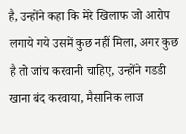है, उन्होंने कहा कि मेरे खिलाफ जो आरोप लगाये गये उसमें कुछ नहीं मिला, अगर कुछ है तो जांच करवानी चाहिए, उन्होंने गडडी खाना बंद करवाया, मैसानिक लाज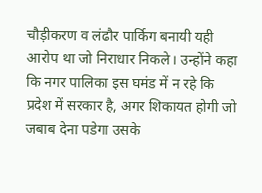चौड़ीकरण व लंढौर पार्किग बनायी यही आरोप था जो निराधार निकले। उन्होंने कहा कि नगर पालिका इस घमंड में न रहे कि प्रदेश में सरकार है, अगर शिकायत होगी जो जबाब देना पडेगा उसके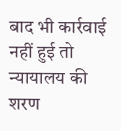बाद भी कार्रवाई नहीं हुई तो न्यायालय की शरण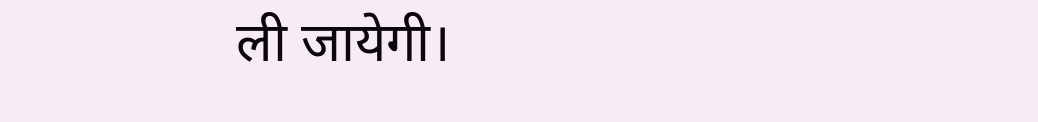ली जायेगी।